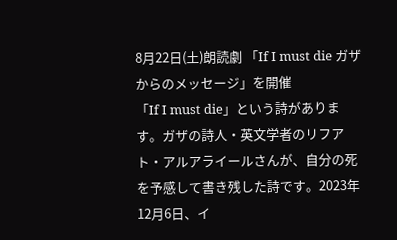8月22日(土)朗読劇 「If I must die ガザからのメッセージ」を開催
「If I must die」という詩があります。ガザの詩人・英文学者のリフアト・アルアライールさんが、自分の死を予感して書き残した詩です。2023年12月6日、イ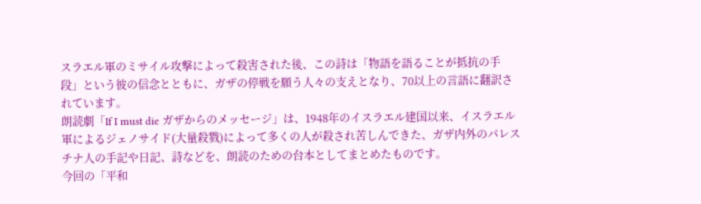スラエル軍のミサイル攻撃によって殺害された後、この詩は「物語を語ることが抵抗の手段」という彼の信念とともに、ガザの停戦を願う人々の支えとなり、70以上の言語に翻訳されています。
朗読劇「If I must die ガザからのメッセージ」は、1948年のイスラエル建国以来、イスラエル軍によるジェノサイド(大量殺戮)によって多くの人が殺され苦しんできた、ガザ内外のパレスチナ人の手記や日記、詩などを、朗読のための台本としてまとめたものです。
今回の「平和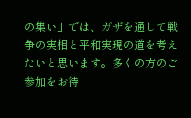の集い」では、ガザを通して戦争の実相と平和実現の道を考えたいと思います。多くの方のご参加をお待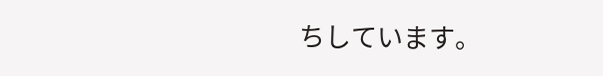ちしています。